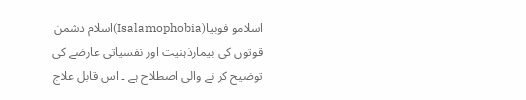اسلامو فوبیا(Isalamophobia)اسلام دشمن قوتوں کی بیمارذہنیت اور نفسیاتی عارضے کی توضیح کر نے والی اصطلاح ہے ۔ اس قابل علاج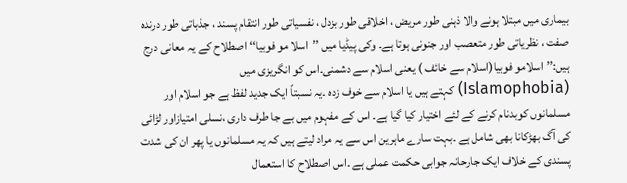بیماری میں مبتلا ہونے والا ذہنی طور مریض ، اخلاقی طور بزدل ، نفسیاتی طور انتقام پسند ، جذباتی طور درندہ صفت ، نظریاتی طور متعصب اور جنونی ہوتا ہے۔ وکی پیڈیا میں ’’اسلا مو فوبیا‘‘ اصطلاح کے یہ معانی درج ہیں:’’اسلامو فوبیا(اسلام سے خائف ) یعنی اسلام سے دشمنی۔اس کو انگریزی میں (Islamophobia) کہتے ہیں یا اسلام سے خوف زدہ ۔یہ نسبتاً ایک جدید لفظ ہے جو اسلام اور مسلمانوں کوبدنام کرنے کے لئے اختیار کیا گیا ہے۔ اس کے مفہوم میں بے جا طرف داری ،نسلی امتیازاور لڑائی کی آگ بھڑکانا بھی شامل ہے ۔بہت سارے ماہرین اس سے یہ مراد لیتے ہیں کہ یہ مسلمانوں یا پھر ان کی شدت پسندی کے خلاف ایک جارحانہ جوابی حکمت عملی ہے ۔اس اصطلاح کا استعمال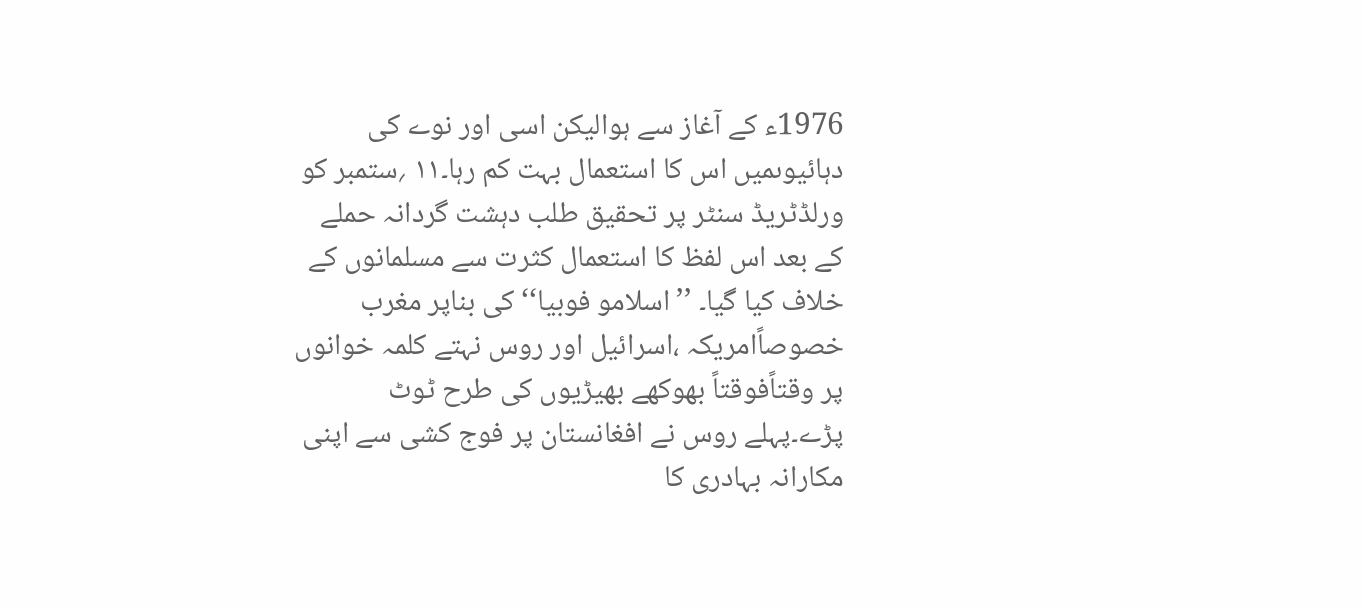1976ء کے آغاز سے ہوالیکن اسی اور نوے کی دہائیوںمیں اس کا استعمال بہت کم رہا۔۱۱ ؍ستمبر کو ورلڈٹریڈ سنٹر پر تحقیق طلب دہشت گردانہ حملے کے بعد اس لفظ کا استعمال کثرت سے مسلمانوں کے خلاف کیا گیا۔ ’’اسلامو فوبیا‘‘ کی بناپر مغرب خصوصاًامریکہ ،اسرائیل اور روس نہتے کلمہ خوانوں پر وقتاًفوقتاً بھوکھے بھیڑیوں کی طرح ٹوٹ پڑے۔پہلے روس نے افغانستان پر فوج کشی سے اپنی مکارانہ بہادری کا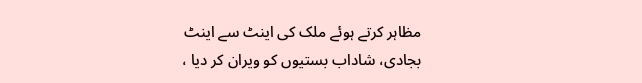مظاہر کرتے ہوئے ملک کی اینٹ سے اینٹ بجادی، شاداب بستیوں کو ویران کر دیا ،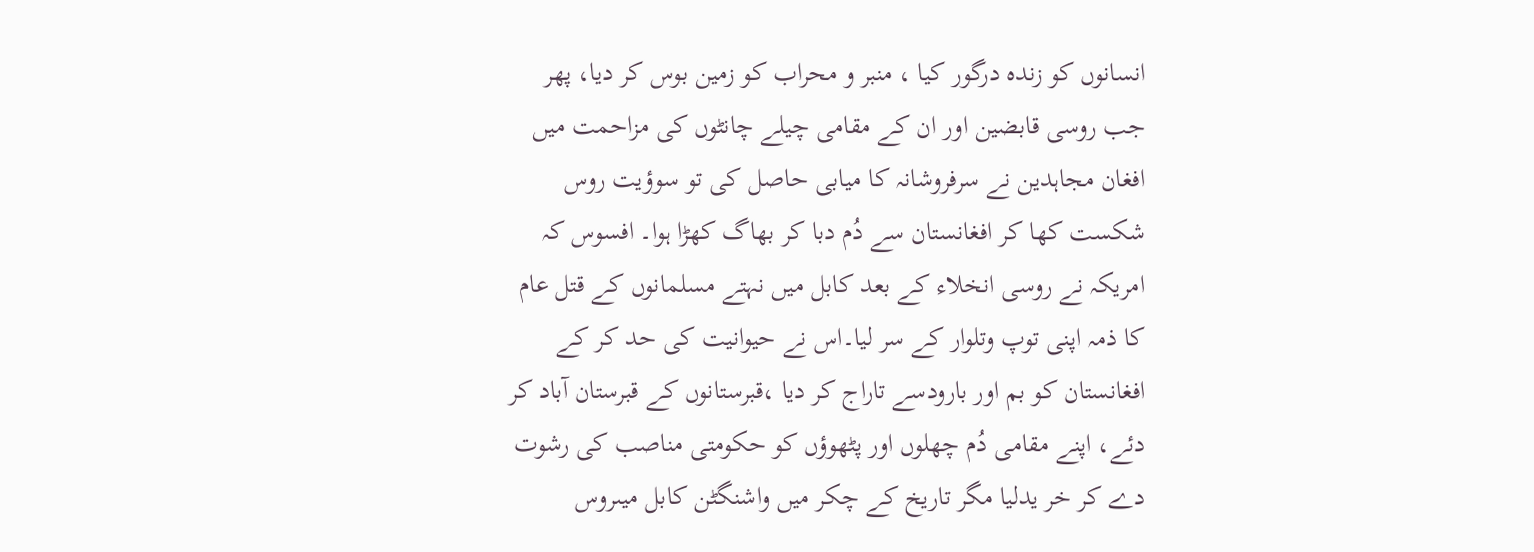انسانوں کو زندہ درگور کیا ، منبر و محراب کو زمین بوس کر دیا، پھر جب روسی قابضین اور ان کے مقامی چیلے چانٹوں کی مزاحمت میں افغان مجاہدین نے سرفروشانہ کا میابی حاصل کی تو سوؤیت روس شکست کھا کر افغانستان سے دُم دبا کر بھاگ کھڑا ہوا۔ افسوس کہ امریکہ نے روسی انخلاء کے بعد کابل میں نہتے مسلمانوں کے قتل عام کا ذمہ اپنی توپ وتلوار کے سر لیا۔اس نے حیوانیت کی حد کر کے افغانستان کو بم اور بارودسے تاراج کر دیا ،قبرستانوں کے قبرستان آباد کر دئے، اپنے مقامی دُم چھلوں اور پٹھوؤں کو حکومتی مناصب کی رشوت دے کر خر یدلیا مگر تاریخ کے چکر میں واشنگٹن کابل میںروس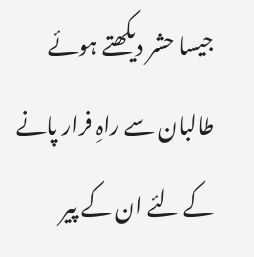جیسا حشر دیکھتے ہوئے طالبان سے راہِ فرار پانے کے لئے ان کے پیر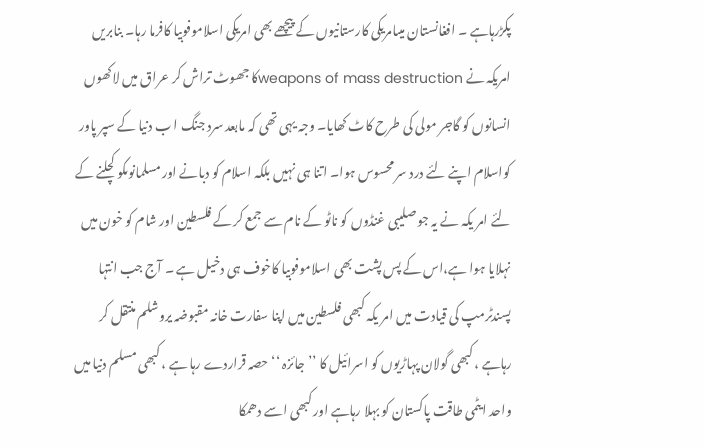پکڑرہاہے ۔ افغانستان میںامریکی کارستانیوں کے پیچھے بھی امریکی اسلاموفوبیا کافرما رہا۔ بنابریں امریکہ نے weapons of mass destructionکا جھوٹ تراش کر عراق میں لاکھوں انسانوں کو گاجر مولی کی طرح کاٹ کھایا۔ وجہ یہی تھی کہ مابعد سرد جنگ ا ب دنیا کے سپر پاور کواسلام اپنے لئے درد سر محسوس ہوا۔ اتنا ہی نہیں بلکہ اسلام کو دبانے اور مسلمانوںکو کچلنے کے لئے امر یکہ نے یہ جو صلیبی غنڈوں کو ناٹو کے نام سے جمع کر کے فلسطین اور شام کو خون میں نہلایا ہوا ہے،اس کے پس پشت بھی اسلاموفوبیا کاخوف ہی دخیل ہے ۔ آج جب انتہا پسندٹرمپ کی قیادت میں امر یکہ کبھی فلسطین میں اپنا سفارت خانہ مقبوضہ یروشلم منتقل کر رہاہے ، کبھی گولان پہاڑیوں کو اسرائیل کا ’’جائزہ ‘‘حصہ قراردے رہا ہے ، کبھی مسلم دنیا میں واحد ایٹمی طاقت پاکستان کو بہلا رہاہے اور کبھی اسے دھمکا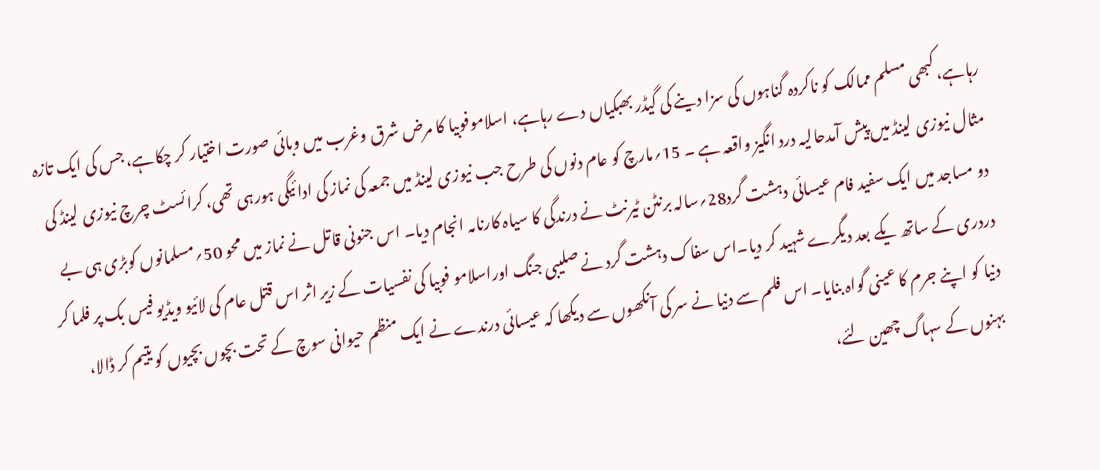رہاہے، کبھی مسلم ممالک کو ناکردہ گناہوں کی سزا دینے کی گیڈر بھبکیاں دے رہاہے، اسلاموفوبیا کا مرض شرق وغرب میں وبائی صورت اختیار کر چکاہے، جس کی ایک تازہ مثال نیوزی لینڈ میں پیش آمدحالیہ درد انگیز واقعہ ہے ۔ 15؍مارچ کو عام دنوں کی طرح جب نیوزی لینڈ میں جمعہ کی نماز کی ادائیگی ہورہی تھی، کرائسٹ چرچ نیوزی لینڈ کی دو مساجد میں ایک سفید فام عیسائی دہشت گرد28؍سالہ برنٹن ٹیرنٹ نے درندگی کا سیاہ کارنامہ انجام دیا۔ اس جنونی قاتل نے نماز میں محو 50؍مسلمانوں کوبڑی ہی بے دردری کے ساتھ یکے بعد دیگرے شہید کر دیا۔اس سفاک دہشت گرد نے صلیبی جنگ اوراسلامو فوبیا کی نفسیات کے زیر اثر اس قتل عام کی لائیو ویڈیو فیس بک پر فلما کر دنیا کو اپنے جرم کا عینی گواہ بنایا۔ اس فلم سے دنیا نے سر کی آنکھوں سے دیکھا کہ عیسائی درندے نے ایک منظم حیوانی سوچ کے تحت بچوں بچیوں کو یتیم کر ڈالا، بہنوں کے سہاگ چھین لئے،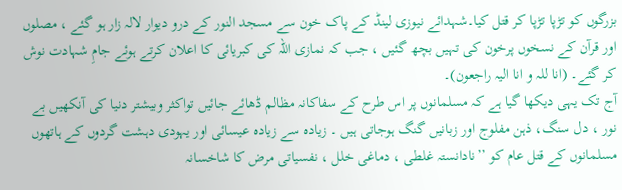بزرگوں کو تڑپا تڑپا کر قتل کیا۔شہدائے نیوزی لینڈ کے پاک خون سے مسجد النور کے درو دیوار لالہ زار ہو گئے ، مصلوں اور قرآن کے نسخوں پرخون کی تہیں بچھ گئیں ، جب کہ نمازی اللہ کی کبریائی کا اعلان کرتے ہوئے جامِ شہادت نوش کر گئے۔ (انا للہ و انا الیہ راجعون)۔
آج تک یہی دیکھا گیا ہے کہ مسلمانوں پر اس طرح کے سفاکانہ مظالم ڈھائے جائیں تواکثر وبیشتر دنیا کی آنکھیں بے نور ، دل سنگ، ذہن مفلوج اور زبانیں گنگ ہوجاتی ہیں ۔ زیادہ سے زیادہ عیسائی اور یہودی دہشت گردوں کے ہاتھوں مسلمانوں کے قتل عام کو ’’نادانستہ غلطی ، دماغی خلل ، نفسیاتی مرض کا شاخسانہ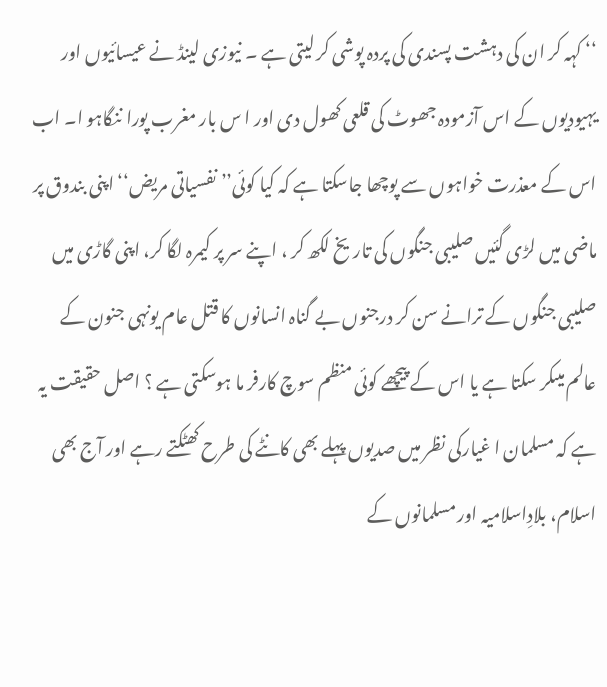‘‘ کہہ کر ان کی دہشت پسندی کی پردہ پوشی کر لیتی ہے ۔ نیوزی لینڈ نے عیسائیوں اور یہیودیوں کے اس آزمودہ جھوٹ کی قلعی کھول دی اور ا س بار مغرب پورا ننگاہو ا۔ اب اس کے معذرت خواہوں سے پوچھا جاسکتا ہے کہ کیا کوئی’’ نفسیاتی مریض‘‘ اپنی بندوق پر ماضی میں لڑی گئیں صلیبی جنگوں کی تاریخ لکھ کر ، اپنے سر پر کیمرہ لگا کر، اپنی گاڑی میں صلیبی جنگوں کے ترانے سن کر درجنوں بے گناہ انسانوں کا قتل عام یونہی جنون کے عالم میںکر سکتا ہے یا اس کے پیچھے کوئی منظم سوچ کارفر ما ہوسکتی ہے ؟ اصل حقیقت یہ ہے کہ مسلمان ا غیارکی نظر میں صدیوں پہلے بھی کانٹے کی طرح کھٹکتے رہے اور آج بھی اسلام، بلادِاسلامیہ اور مسلمانوں کے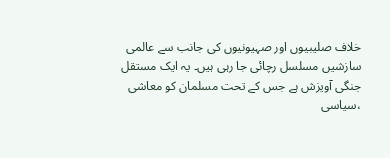خلاف صلیبیوں اور صہیونیوں کی جانب سے عالمی سازشیں مسلسل رچائی جا رہی ہیں۔ یہ ایک مستقل جنگی آویزش ہے جس کے تحت مسلمان کو معاشی ،سیاسی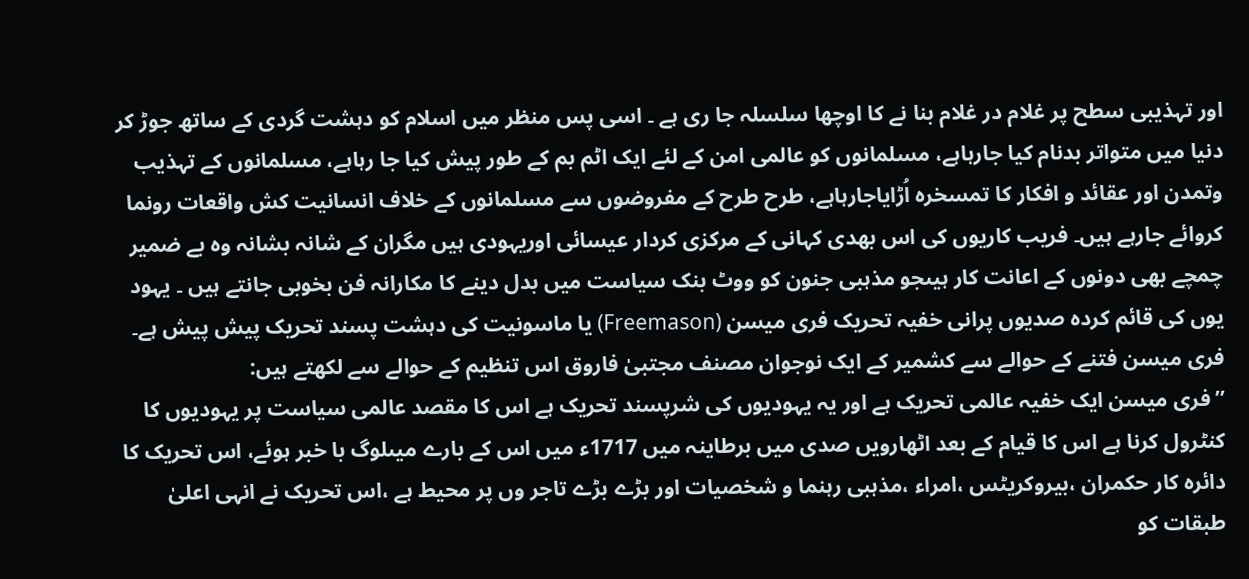اور تہذیبی سطح پر غلام در غلام بنا نے کا اوچھا سلسلہ جا ری ہے ۔ اسی پس منظر میں اسلام کو دہشت گردی کے ساتھ جوڑ کر دنیا میں متواتر بدنام کیا جارہاہے، مسلمانوں کو عالمی امن کے لئے ایک اٹم بم کے طور پیش کیا جا رہاہے، مسلمانوں کے تہذیب وتمدن اور عقائد و افکار کا تمسخرہ اُڑایاجارہاہے، طرح طرح کے مفروضوں سے مسلمانوں کے خلاف انسانیت کش واقعات رونما کروائے جارہے ہیں۔ فریب کاریوں کی اس بھدی کہانی کے مرکزی کردار عیسائی اوریہودی ہیں مگران کے شانہ بشانہ وہ بے ضمیر چمچے بھی دونوں کے اعانت کار ہیںجو مذہبی جنون کو ووٹ بنک سیاست میں بدل دینے کا مکارانہ فن بخوبی جانتے ہیں ۔ یہود یوں کی قائم کردہ صدیوں پرانی خفیہ تحریک فری میسن (Freemason) یا ماسونیت کی دہشت پسند تحریک پیش پیش ہے۔ فری میسن فتنے کے حوالے سے کشمیر کے ایک نوجوان مصنف مجتبیٰ فاروق اس تنظیم کے حوالے سے لکھتے ہیں:
’’فری میسن ایک خفیہ عالمی تحریک ہے اور یہ یہودیوں کی شرپسند تحریک ہے اس کا مقصد عالمی سیاست پر یہودیوں کا کنٹرول کرنا ہے اس کا قیام کے بعد اٹھارویں صدی میں برطاینہ میں 1717ء میں اس کے بارے میںلوگ با خبر ہوئے، اس تحریک کا دائرہ کار حکمران ،بیروکریٹس ،امراء ،مذہبی رہنما و شخصیات اور بڑے بڑے تاجر وں پر محیط ہے ،اس تحریک نے انہی اعلیٰ طبقات کو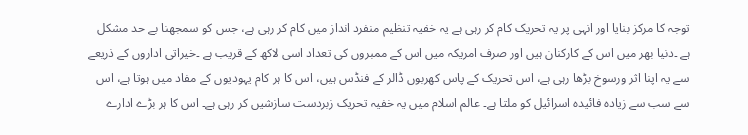توجہ کا مرکز بنایا اور انہی پر یہ تحریک کام کر رہی ہے یہ خفیہ تنظیم منفرد انداز میں کام کر رہی ہے، جس کو سمجھنا بے حد مشکل ہے ۔دنیا بھر میں اس کے کارکنان ہیں اور صرف امریکہ میں اس کے ممبروں کی تعداد اسی لاکھ کے قریب ہے ۔خیراتی اداروں کے ذریعے سے یہ اپنا اثر ورسوخ بڑھا رہی ہے، اس تحریک کے پاس کھربوں ڈالر کے فنڈس ہیں، اس کا ہر کام یہودیوں کے مفاد میں ہوتا ہے، اس سے سب سے زیادہ فائیدہ اسرائیل کو ملتا ہے۔ عالم اسلام میں یہ خفیہ تحریک زبردست سازشیں کر رہی ہے۔ اس کا ہر بڑے ادارے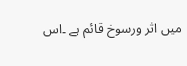میں اثر ورسوخ قائم ہے ۔اس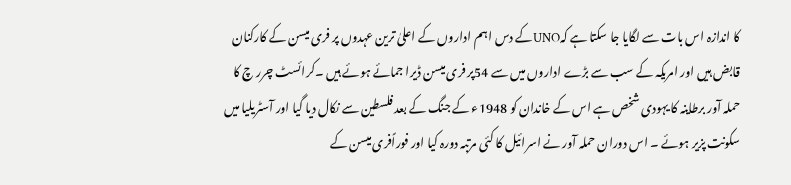کا اندازہ اس بات سے لگایا جا سکتا ہے کہUNOکے دس اہم اداروں کے اعلیٰ ترین عہدوں پر فری میسن کے کارکنان قابض ہیں اور امریکہ کے سب سے بڑے اداروں میں سے 54پر فری میسن ڈیرا جمائے ہوئے ہیں ۔کرائسٹ چرر چ کا حملہ آور برطاینہ کا یہودی شخص ہے اس کے خاندان کو 1948ء کے جنگ کے بعد فلسطین سے نکال دیا گیا اور آسٹریلیا میں سکونت پزیر ہوئے ۔ اس دوران حملہ آور نے اسرائیل کا کئی مرتبہ دورہ کیا اور فوراًفری میسن کے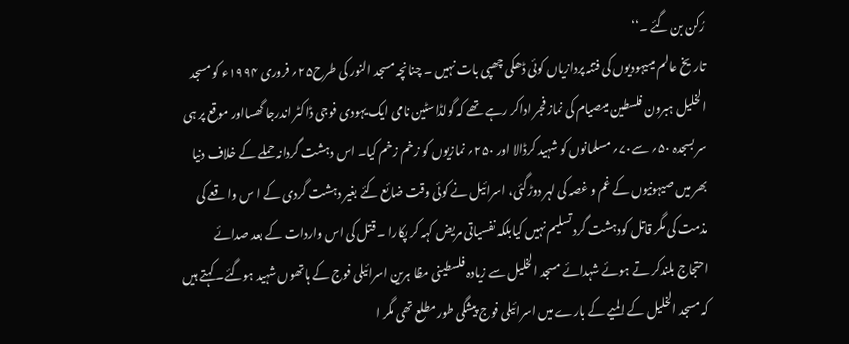رُکن بن گئے ۔‘‘
تاریخ عالم میںیہودیوں کی فتنہ پردازیاں کوئی ڈھکی چھپی بات نہیں ۔ چنانچہ مسجد النور کی طرح۲۵؍ فروری ۱۹۹۴ء کو مسجد الخلیل ہبرون فلسطین میںصیام کی نماز فجر اداکر رہے تھے کہ گولڈاسٹین نامی ایک یہودی فوجی ڈاکٹر اندرجا گھسااور موقع پر ہی سر بسجدہ ۵۰؍ سے۷۰؍ مسلمانوں کو شہید کرڈالا اور ۲۵۰؍ نمازیوں کو زخم زخم کیا۔ اس دہشت گردانہ حملے کے خلاف دنیا بھر میں صیہونیوں کے غم و غصہ کی لہر دوڑگئی، اسرائیل نے کوئی وقت ضائع کئے بغیر دہشت گردی کے ا س وا قعے کی مذمت کی مگر قاتل کودہشت گرد تسلیم نہیں کیابلکہ نفسیاتی مریض کہہ کر پکارا ۔ قتل کی اس واردات کے بعد صدائے احتجاج بلندکر تے ہوئے شہدائے مسجد الخلیل سے زیادہ فلسطینی مظا ہرین اسرائیلی فوج کے ہاتھوں شہید ہوگئے۔ کہتے ہیں کہ مسجد الخلیل کے المیے کے بارے میں اسرائیلی فوج پیشگی طور مطلع تھی مگر ا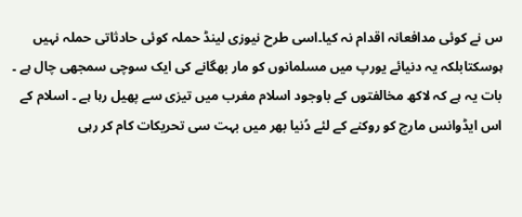س نے کوئی مدافعانہ اقدام نہ کیا۔اسی طرح نیوزی لینڈ حملہ کوئی حادثاتی حملہ نہیں ہوسکتابلکہ یہ دنیائے یورپ میں مسلمانوں کو مار بھگانے کی ایک سوچی سمجھی چال ہے ۔ بات یہ ہے کہ لاکھ مخالفتوں کے باوجود اسلام مغرب میں تیزی سے پھیل رہا ہے ۔ اسلام کے اس ایڈوانس مارچ کو روکنے کے لئے دُنیا بھر میں بہت سی تحریکات کام کر رہی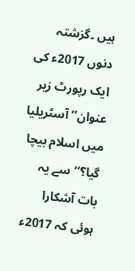ہیں ۔گزشتہ دنوں 2017ء کی ایک رپورٹ زیر عنوان’’ آسٹریلیا میں اسلام بیچا گیا؟‘‘سے یہ بات آشکارا ہوئی کہ 2017ء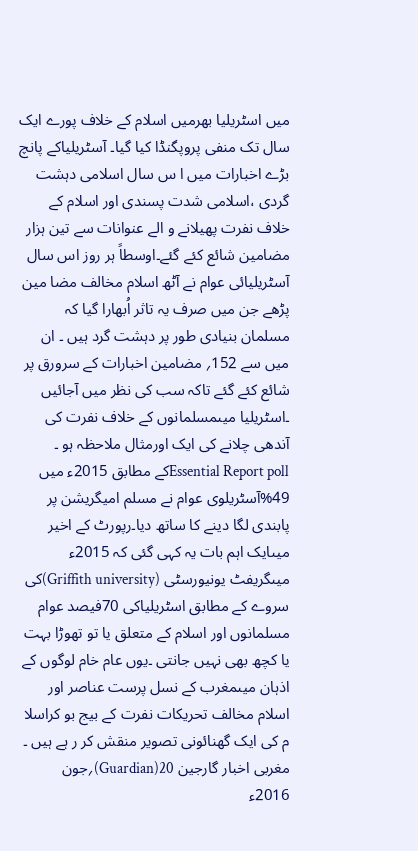میں اسٹریلیا بھرمیں اسلام کے خلاف پورے ایک سال تک منفی پروپگنڈا کیا گیا۔ آسٹریلیاکے پانچ بڑے اخبارات میں ا س سال اسلامی دہشت گردی ،اسلامی شدت پسندی اور اسلام کے خلاف نفرت پھیلانے و الے عنوانات سے تین ہزار مضامین شائع کئے گئے۔اوسطاً ہر روز اس سال آسٹریلیائی عوام نے آٹھ اسلام مخالف مضا مین پڑھے جن میں صرف یہ تاثر اُبھارا گیا کہ مسلمان بنیادی طور پر دہشت گرد ہیں ۔ ان میں سے 152؍ مضامین اخبارات کے سرورق پر شائع کئے گئے تاکہ سب کی نظر میں آجائیں ۔اسٹریلیا میںمسلمانوں کے خلاف نفرت کی آندھی چلانے کی ایک اورمثال ملاحظہ ہو ۔ Essential Report pollکے مطابق 2015ء میں 49%آسٹریلوی عوام نے مسلم امیگریشن پر پابندی لگا دینے کا ساتھ دیا۔رپورٹ کے اخیر میںایک اہم بات یہ کہی گئی کہ 2015ء میںگریفٹ یونیورسٹی (Griffith university)کی سروے کے مطابق اسٹریلیاکی 70فیصد عوام مسلمانوں اور اسلام کے متعلق یا تو تھوڑا بہت یا کچھ بھی نہیں جانتی ۔یوں عام خام لوگوں کے اذہان میںمغرب کے نسل پرست عناصر اور اسلام مخالف تحریکات نفرت کے بیج بو کراسلا م کی ایک گھنائونی تصویر منقش کر ر ہے ہیں ۔ مغربی اخبار گارجین 20(Guardian)؍جون 2016ء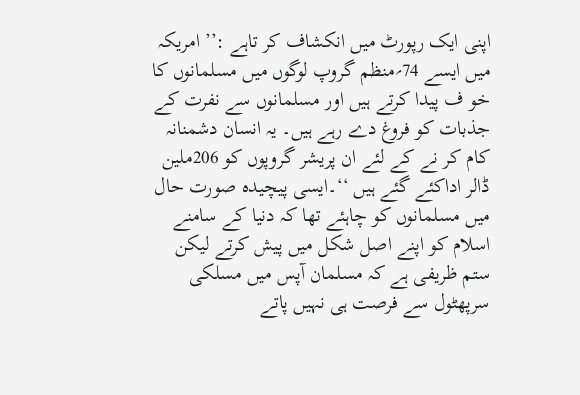اپنی ایک رپورٹ میں انکشاف کر تاہے :’’ امریکہ میں ایسے 74؍منظم گروپ لوگوں میں مسلمانوں کا خو ف پیدا کرتے ہیں اور مسلمانوں سے نفرت کے جذبات کو فروغ دے رہے ہیں۔ یہ انسان دشمنانہ کام کر نے کے لئے ان پریشر گروپوں کو 206ملین ڈالر اداکئے گئے ہیں ‘‘۔ایسی پیچیدہ صورت حال میں مسلمانوں کو چاہئے تھا کہ دنیا کے سامنے اسلام کو اپنے اصل شکل میں پیش کرتے لیکن ستم ظریفی ہے کہ مسلمان آپس میں مسلکی سرپھٹول سے فرصت ہی نہیں پاتے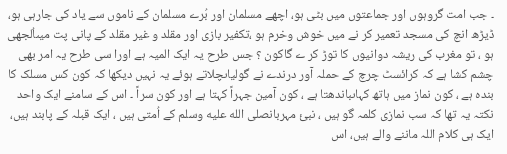۔ جب امت گروہوں اور جماعتوں میں بٹی ہو، اچھے مسلمان اور بُرے مسلمان کے ناموں سے یاد کی جارہی ہو، ڈیڑھ انچ کی مسجد تعمیر کر نے میں خوش وخرم ہو ،تکفیر بازی اور مقلد و غیر مقلد کے پانی پت میںاُلجھی ہو ، تو مغرب کی ریشہ دوانیوں کا توڑ کر ے گاکون ؟ جس طرح یہ ایک المیہ ہے اورا سی طرح یہ امر بھی چشم کشا ہے کہ کرائسٹ چرچ کے حملہ آور درندے نے گولیاںچلاتے ہوئے یہ نہیں دیکھا کہ کون کس مسلک کا بندہ ہے ، کون نماز میں ہاتھ کہاںباندھتا ہے ، کون آمین جہراً کہتا ہے اور کون سراً ۔ اس کے سامنے ایک واحد نکتہ یہ تھا کہ سب نمازی کلمہ گو ہیں ، نبیٔ مہربانصلى الله عليه وسلم کے اُمتی ہیں ، ایک قبلہ کے پابند ہیں، ایک ہی کلام اللہ ماننے والے ہیں، اس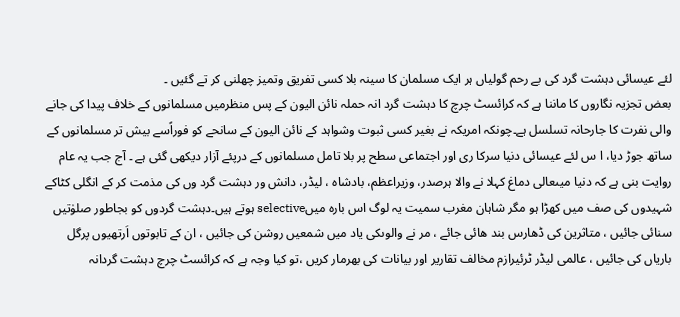لئے عیسائی دہشت گرد کی بے رحم گولیاں ہر ایک مسلمان کا سینہ بلا کسی تفریق وتمیز چھلنی کر تے گئیں ۔
بعض تجزیہ نگاروں کا ماننا ہے کہ کرائسٹ چرچ کا دہشت گرد انہ حملہ نائن الیون کے پس منظرمیں مسلمانوں کے خلاف پیدا کی جانے والی نفرت کا جارحانہ تسلسل ہے۔چونکہ امریکہ نے بغیر کسی ثبوت وشواہد کے نائن الیون کے سانحے کو فوراًسے بیش تر مسلمانوں کے ساتھ جوڑ دیا، ا س لئے عیسائی دنیا سرکا ری اور اجتماعی سطح پر بلا تامل مسلمانوں کے درپئے آزار دیکھی گئی ہے ۔ آج جب یہ عام روایت بنی ہے کہ دنیا میںعالی دماغ کہلا نے والا ہرصدر، وزیراعظم، بادشاہ ، لیڈر، دانش ور دہشت گرد وں کی مذمت کر کے انگلی کٹاکے شہیدوں کی صف میں کھڑا ہو مگر شاہان مغرب سمیت یہ لوگ اس بارہ میںselective ہوتے ہیں۔دہشت گردوں کو بجاطور صلوٰتیں سنائی جائیں ، متاثرین کی ڈھارس بند ھائی جائے ، مر نے والوںکی یاد میں شمعیں روشن کی جائیں ، ان کے تابوتوں اَرتھیوں پرگل باریاں کی جائیں ، عالمی لیڈر ٹرئیرازم مخالف تقاریر اور بیانات کی بھرمار کریں ،تو کیا وجہ ہے کہ کرائسٹ چرچ دہشت گردانہ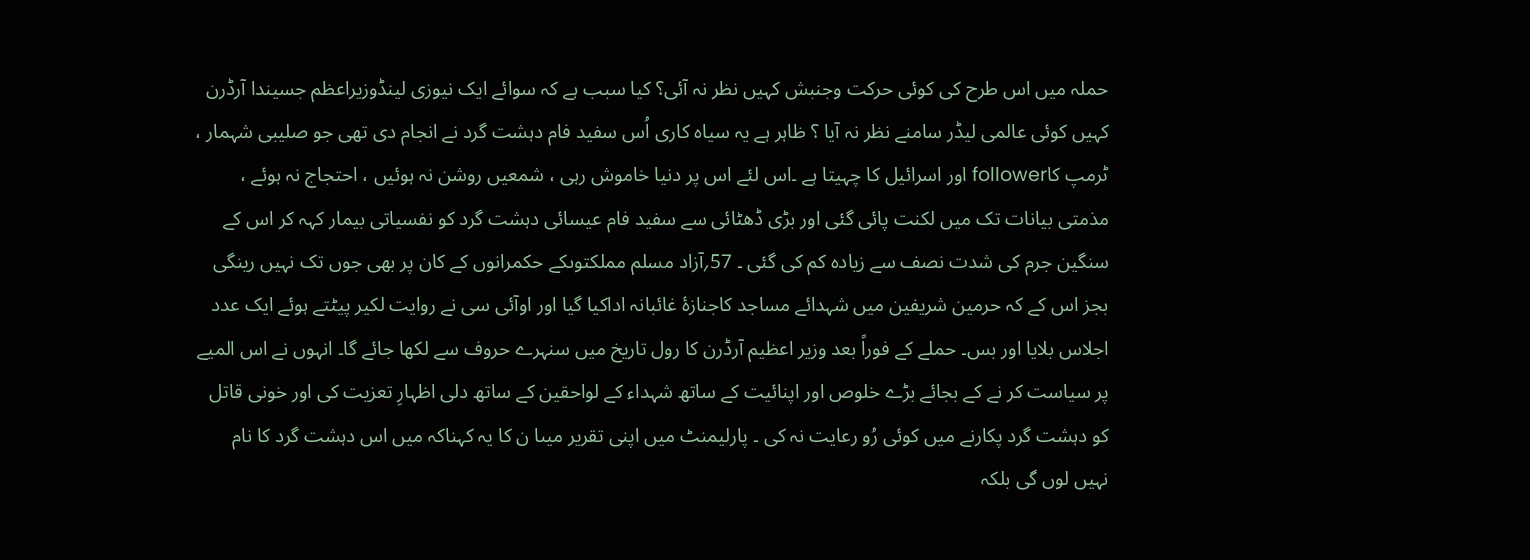حملہ میں اس طرح کی کوئی حرکت وجنبش کہیں نظر نہ آئی؟ کیا سبب ہے کہ سوائے ایک نیوزی لینڈوزیراعظم جسیندا آرڈرن کہیں کوئی عالمی لیڈر سامنے نظر نہ آیا ؟ ظاہر ہے یہ سیاہ کاری اُس سفید فام دہشت گرد نے انجام دی تھی جو صلیبی شہمار ، ٹرمپ کاfollower اور اسرائیل کا چہیتا ہے ۔اس لئے اس پر دنیا خاموش رہی ، شمعیں روشن نہ ہوئیں ، احتجاج نہ ہوئے ، مذمتی بیانات تک میں لکنت پائی گئی اور بڑی ڈھٹائی سے سفید فام عیسائی دہشت گرد کو نفسیاتی بیمار کہہ کر اس کے سنگین جرم کی شدت نصف سے زیادہ کم کی گئی ۔ 57؍آزاد مسلم مملکتوںکے حکمرانوں کے کان پر بھی جوں تک نہیں رینگی بجز اس کے کہ حرمین شریفین میں شہدائے مساجد کاجنازۂ غائبانہ اداکیا گیا اور اوآئی سی نے روایت لکیر پیٹتے ہوئے ایک عدد اجلاس بلایا اور بس۔ حملے کے فوراً بعد وزیر اعظیم آرڈرن کا رول تاریخ میں سنہرے حروف سے لکھا جائے گا۔ انہوں نے اس المیے پر سیاست کر نے کے بجائے بڑے خلوص اور اپنائیت کے ساتھ شہداء کے لواحقین کے ساتھ دلی اظہارِ تعزیت کی اور خونی قاتل کو دہشت گرد پکارنے میں کوئی رُو رعایت نہ کی ۔ پارلیمنٹ میں اپنی تقریر میںا ن کا یہ کہناکہ میں اس دہشت گرد کا نام نہیں لوں گی بلکہ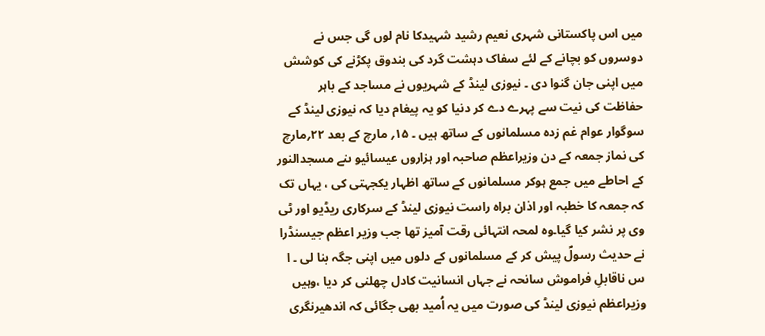میں اس پاکستانی شہری نعیم رشید شہیدکا نام لوں گی جس نے دوسروں کو بچانے کے لئے سفاک دہشت گرد کی بندوق پکڑنے کی کوشش میں اپنی جان گنوا دی ۔ نیوزی لینڈ کے شہریوں نے مساجد کے باہر حفاظت کی نیت سے پہرے دے کر دنیا کو یہ پیغام دیا کہ نیوزی لینڈ کے سوگوار عوام غم زدہ مسلمانوں کے ساتھ ہیں ۔ ۱۵؍ مارچ کے بعد ۲۲؍مارچ کی نماز جمعہ کے دن وزیراعظم صاحبہ اور ہزاروں عیسائیو ںنے مسجدالنور کے احاطے میں جمع ہوکر مسلمانوں کے ساتھ اظہار یکجہتی کی ، یہاں تک کہ جمعہ کا خطبہ اور اذان براہ راست نیوزی لینڈ کے سرکاری ریڈیو اور ٹی وی پر نشر کیا گیا۔وہ لمحہ انتہائی رقت آمیز تھا جب وزیر اعظم جیسنڈرا نے حدیث رسولؐ پیش کر کے مسلمانوں کے دلوں میں اپنی جگہ بنا لی ۔ ا س ناقابلِ فراموش سانحہ نے جہاں انسانیت کادل چھلنی کر دیا ،وہیں وزیراعظم نیوزی لینڈ کی صورت میں یہ اُمید بھی جگائی کہ اندھیرنگری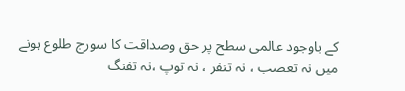کے باوجود عالمی سطح پر حق وصداقت کا سورج طلوع ہونے میں نہ تعصب ، نہ تنفر ، نہ توپ ،نہ تفنگ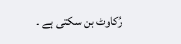رُکاوٹ بن سکتی ہے ۔